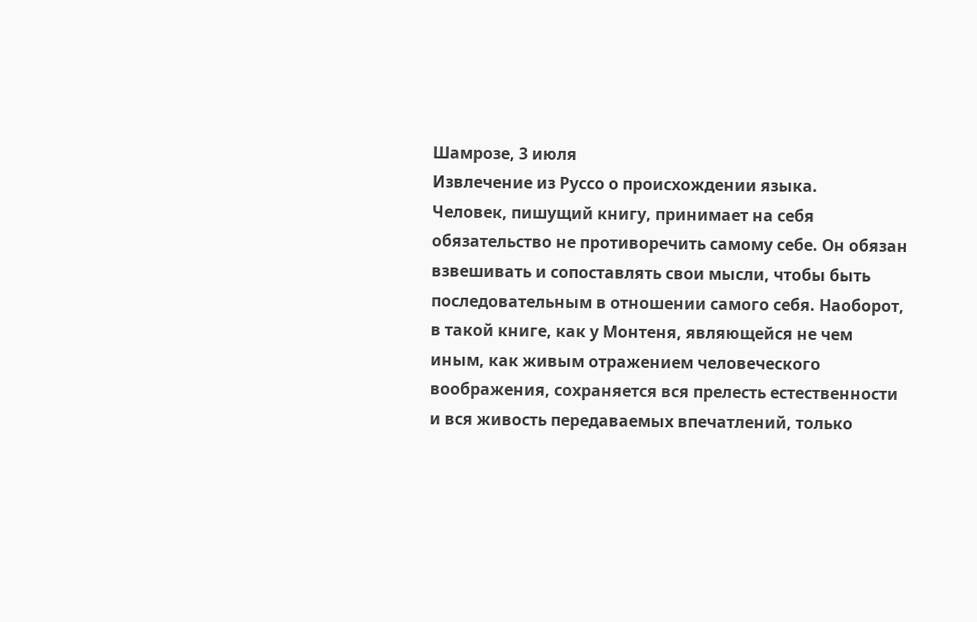Шамрозе, 3 июля
Извлечение из Руссо о происхождении языка.
Человек, пишущий книгу, принимает на себя обязательство не противоречить самому себе. Он обязан взвешивать и сопоставлять свои мысли, чтобы быть последовательным в отношении самого себя. Наоборот, в такой книге, как у Монтеня, являющейся не чем иным, как живым отражением человеческого воображения, сохраняется вся прелесть естественности и вся живость передаваемых впечатлений, только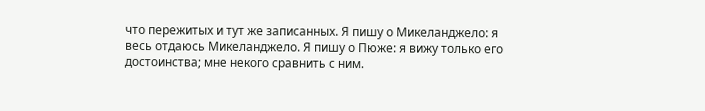что пережитых и тут же записанных. Я пишу о Микеланджело: я весь отдаюсь Микеланджело. Я пишу о Пюже: я вижу только его достоинства; мне некого сравнить с ним.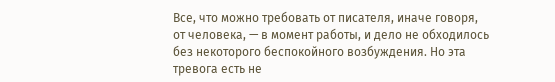Все, что можно требовать от писателя, иначе говоря, от человека, — в момент работы, и дело не обходилось без некоторого беспокойного возбуждения. Но эта тревога есть не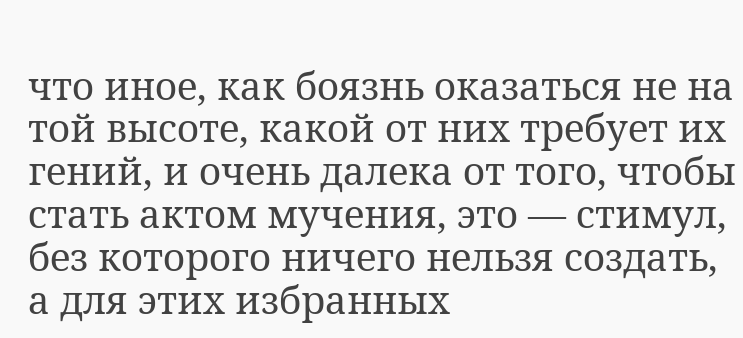что иное, как боязнь оказаться не на той высоте, какой от них требует их гений, и очень далека от того, чтобы стать актом мучения, это — стимул, без которого ничего нельзя создать, а для этих избранных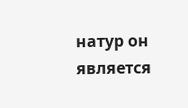натур он является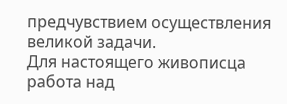предчувствием осуществления великой задачи.
Для настоящего живописца работа над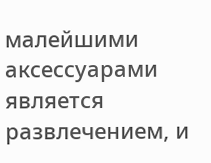малейшими аксессуарами является развлечением, и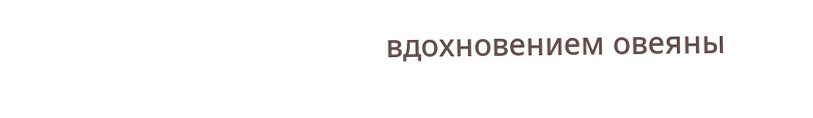вдохновением овеяны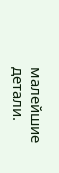малейшие детали.